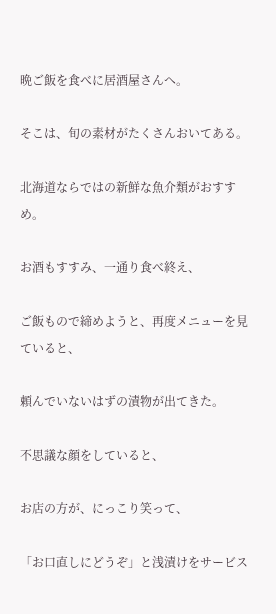晩ご飯を食べに居酒屋さんへ。

そこは、旬の素材がたくさんおいてある。

北海道ならではの新鮮な魚介類がおすすめ。

お酒もすすみ、一通り食べ終え、

ご飯もので締めようと、再度メニューを見ていると、

頼んでいないはずの漬物が出てきた。

不思議な顔をしていると、

お店の方が、にっこり笑って、

「お口直しにどうぞ」と浅漬けをサービス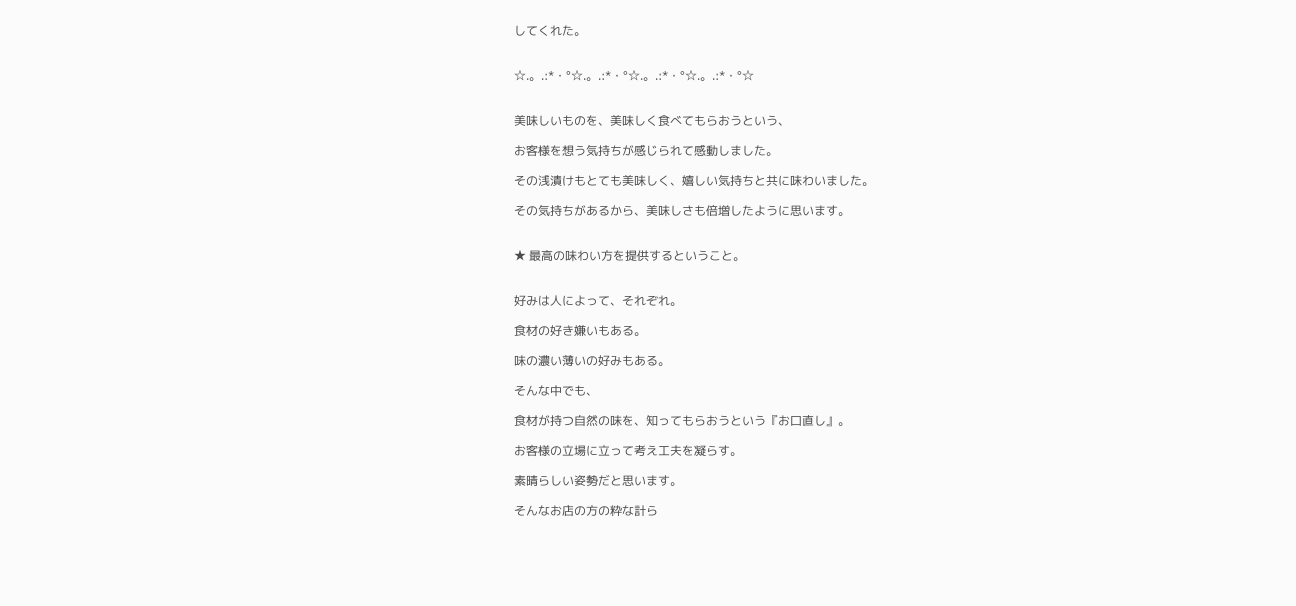してくれた。


☆.。.:*・°☆.。.:*・°☆.。.:*・°☆.。.:*・°☆


美味しいものを、美味しく食べてもらおうという、

お客様を想う気持ちが感じられて感動しました。

その浅漬けもとても美味しく、嬉しい気持ちと共に味わいました。

その気持ちがあるから、美味しさも倍増したように思います。


★ 最高の味わい方を提供するということ。


好みは人によって、それぞれ。

食材の好き嫌いもある。

味の濃い薄いの好みもある。

そんな中でも、

食材が持つ自然の味を、知ってもらおうという『お口直し』。

お客様の立場に立って考え工夫を凝らす。

素晴らしい姿勢だと思います。

そんなお店の方の粋な計ら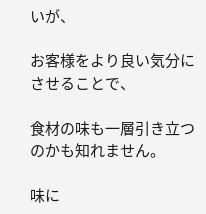いが、

お客様をより良い気分にさせることで、

食材の味も一層引き立つのかも知れません。

味に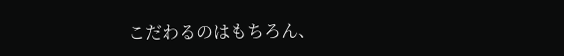こだわるのはもちろん、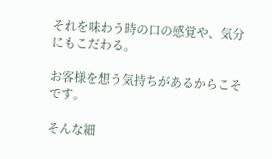それを味わう時の口の感覚や、気分にもこだわる。

お客様を想う気持ちがあるからこそです。

そんな細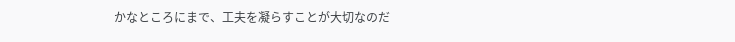かなところにまで、工夫を凝らすことが大切なのだ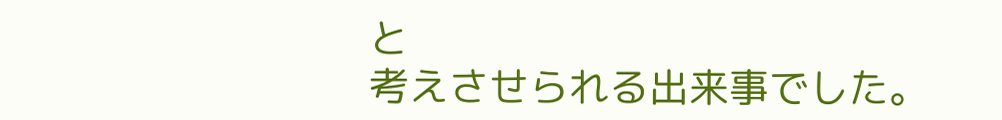と
考えさせられる出来事でした。